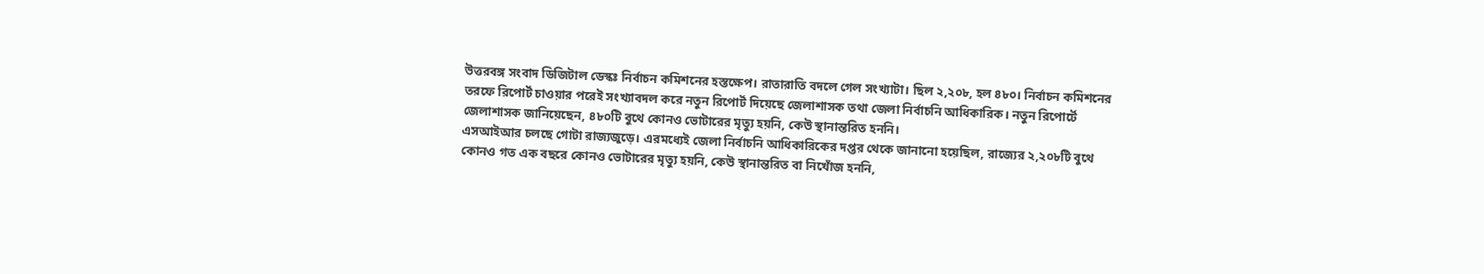উত্তরবঙ্গ সংবাদ ডিজিটাল ডেস্কঃ নির্বাচন কমিশনের হস্তক্ষেপ। রাতারাতি বদলে গেল সংখ্যাটা। ছিল ২,২০৮, হল ৪৮০। নির্বাচন কমিশনের তরফে রিপোর্ট চাওয়ার পরেই সংখ্যাবদল করে নতুন রিপোর্ট দিয়েছে জেলাশাসক তথা জেলা নির্বাচনি আধিকারিক। নতুন রিপোর্টে জেলাশাসক জানিয়েছেন, ৪৮০টি বুথে কোনও ভোটারের মৃত্যু হয়নি, কেউ স্থানান্তরিত হননি।
এসআইআর চলছে গোটা রাজ্যজুড়ে। এরমধ্যেই জেলা নির্বাচনি আধিকারিকের দপ্তর থেকে জানানো হয়েছিল, রাজ্যের ২,২০৮টি বুথে কোনও গত এক বছরে কোনও ভোটারের মৃত্যু হয়নি, কেউ স্থানান্তরিত বা নিখোঁজ হননি,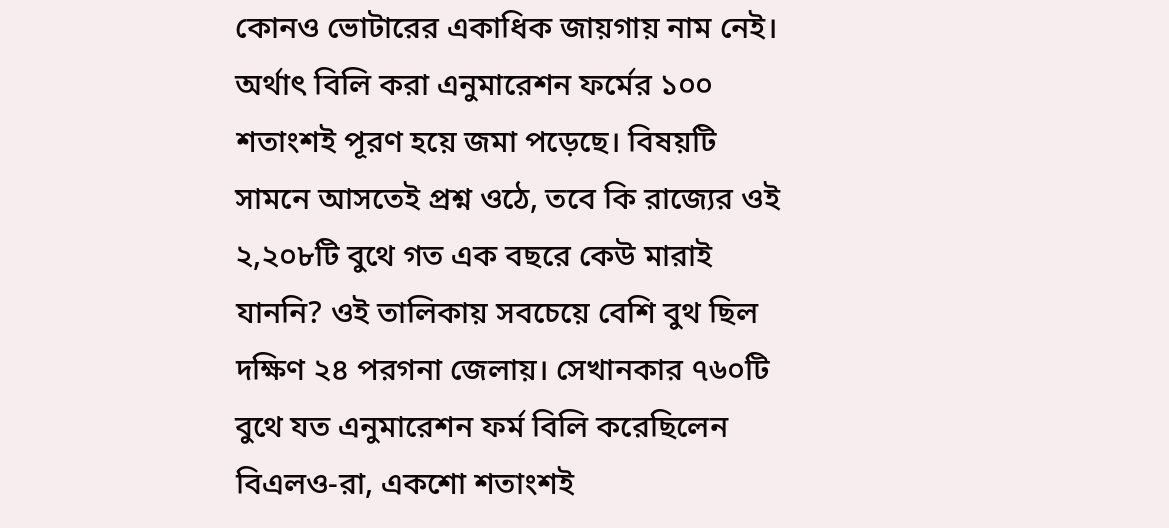কোনও ভোটারের একাধিক জায়গায় নাম নেই। অর্থাৎ বিলি করা এনুমারেশন ফর্মের ১০০ শতাংশই পূরণ হয়ে জমা পড়েছে। বিষয়টি সামনে আসতেই প্রশ্ন ওঠে, তবে কি রাজ্যের ওই ২,২০৮টি বুথে গত এক বছরে কেউ মারাই যাননি? ওই তালিকায় সবচেয়ে বেশি বুথ ছিল দক্ষিণ ২৪ পরগনা জেলায়। সেখানকার ৭৬০টি বুথে যত এনুমারেশন ফর্ম বিলি করেছিলেন বিএলও-রা, একশো শতাংশই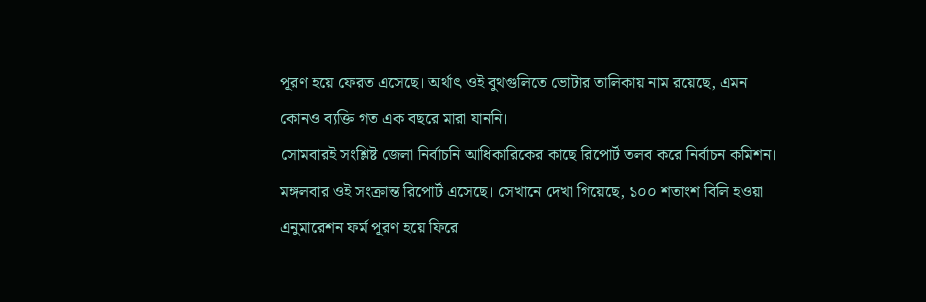পূরণ হয়ে ফেরত এসেছে। অর্থাৎ ওই বুথগুলিতে ভোটার তালিকায় নাম রয়েছে, এমন কোনও ব্যক্তি গত এক বছরে মারা যাননি।
সোমবারই সংশ্লিষ্ট জেলা নির্বাচনি আধিকারিকের কাছে রিপোর্ট তলব করে নির্বাচন কমিশন। মঙ্গলবার ওই সংক্রান্ত রিপোর্ট এসেছে। সেখানে দেখা গিয়েছে, ১০০ শতাংশ বিলি হওয়া এনুমারেশন ফর্ম পূরণ হয়ে ফিরে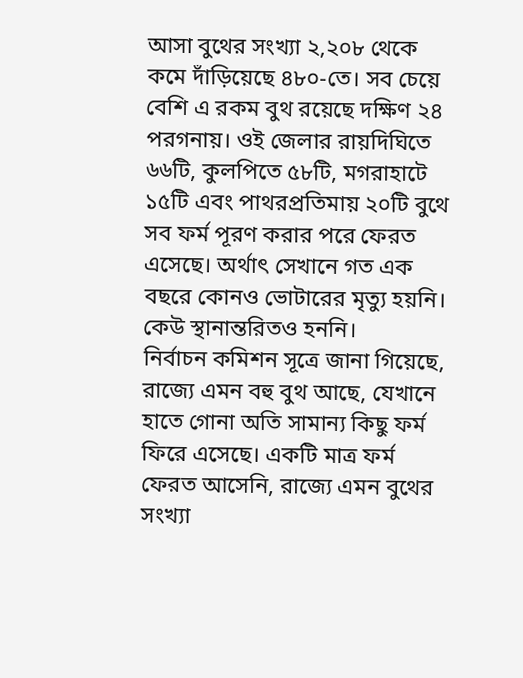আসা বুথের সংখ্যা ২,২০৮ থেকে কমে দাঁড়িয়েছে ৪৮০-তে। সব চেয়ে বেশি এ রকম বুথ রয়েছে দক্ষিণ ২৪ পরগনায়। ওই জেলার রায়দিঘিতে ৬৬টি, কুলপিতে ৫৮টি, মগরাহাটে ১৫টি এবং পাথরপ্রতিমায় ২০টি বুথে সব ফর্ম পূরণ করার পরে ফেরত এসেছে। অর্থাৎ সেখানে গত এক বছরে কোনও ভোটারের মৃত্যু হয়নি। কেউ স্থানান্তরিতও হননি।
নির্বাচন কমিশন সূত্রে জানা গিয়েছে, রাজ্যে এমন বহু বুথ আছে, যেখানে হাতে গোনা অতি সামান্য কিছু ফর্ম ফিরে এসেছে। একটি মাত্র ফর্ম ফেরত আসেনি, রাজ্যে এমন বুথের সংখ্যা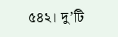৫৪২। দু’টি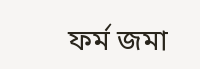ফর্ম জমা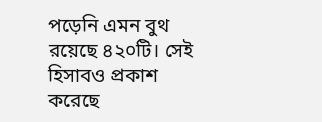পড়েনি এমন বুথ রয়েছে ৪২০টি। সেই হিসাবও প্রকাশ করেছে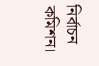নির্বাচন কমিশন।